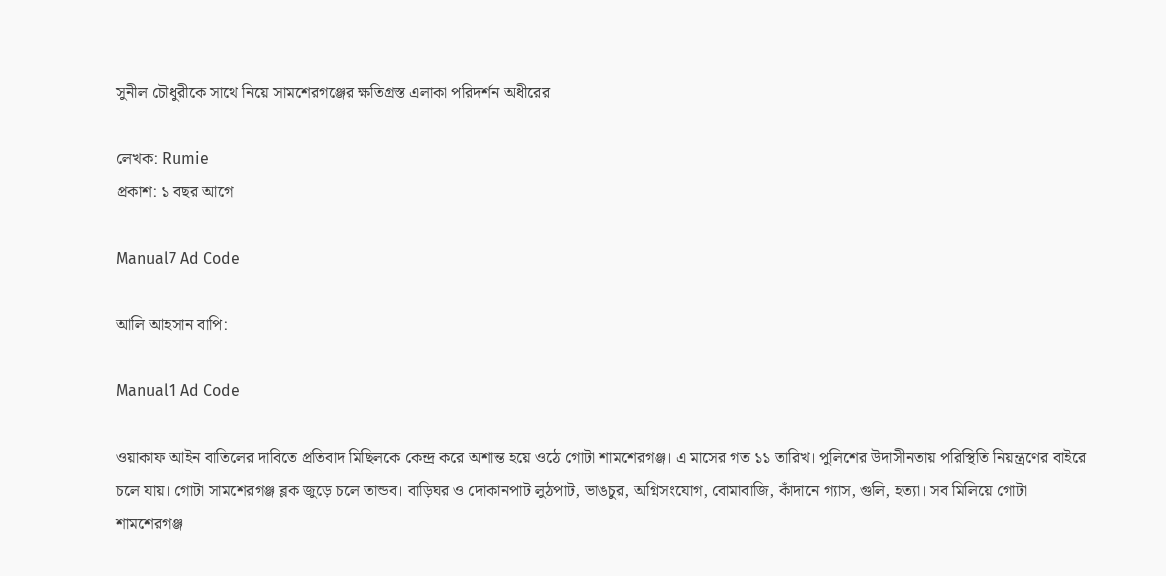সুনীল চৌধুরীকে সাথে নিয়ে সামশেরগঞ্জের ক্ষতিগ্রস্ত এলাকা পরিদর্শন অধীরের

লেখক: Rumie
প্রকাশ: ১ বছর আগে

Manual7 Ad Code

আলি আহসান বাপি:

Manual1 Ad Code

ওয়াকাফ আইন বাতিলের দাবিতে প্রতিবাদ মিছিলকে কেন্দ্র করে অশান্ত হয়ে ওঠে গোটা শামশেরগঞ্জ। এ মাসের গত ১১ তারিখ। পুলিশের উদাসীনতায় পরিস্থিতি নিয়ন্ত্রণের বাইরে চলে যায়। গোটা সামশেরগঞ্জ ব্লক জুড়ে চলে তান্ডব। বাড়িঘর ও দোকানপাট লুঠপাট, ভাঙচুর, অগ্নিসংযোগ, বোমাবাজি, কাঁদানে গ্যাস, গুলি, হত্যা। সব মিলিয়ে গোটা শামশেরগঞ্জ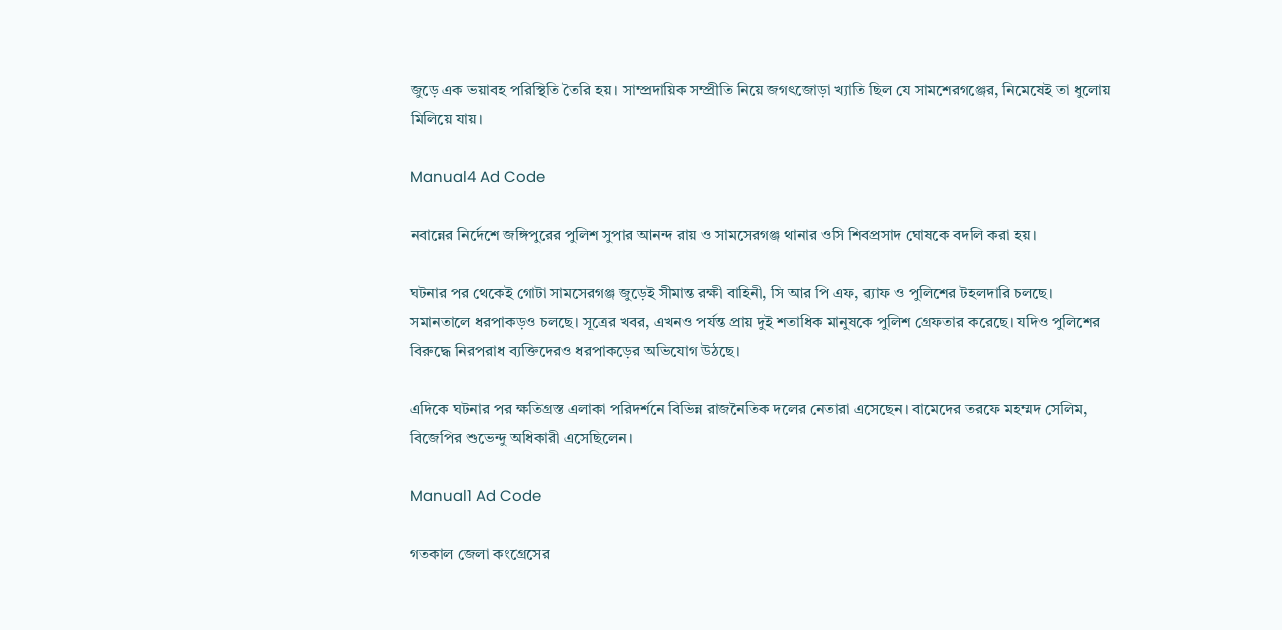জুড়ে এক ভয়াবহ পরিস্থিতি তৈরি হয়। সাম্প্রদায়িক সম্প্রীতি নিয়ে জগৎজোড়া খ্যাতি ছিল যে সামশেরগঞ্জের, নিমেষেই তা ধুলোয় মিলিয়ে যায়।

Manual4 Ad Code

নবান্নের নির্দেশে জঙ্গিপুরের পুলিশ সুপার আনন্দ রায় ও সামসেরগঞ্জ থানার ওসি শিবপ্রসাদ ঘোষকে বদলি করা হয়।

ঘটনার পর থেকেই গোটা সামসেরগঞ্জ জুড়েই সীমান্ত রক্ষী বাহিনী, সি আর পি এফ, ৱ্যাফ ও পুলিশের টহলদারি চলছে। সমানতালে ধরপাকড়ও চলছে। সূত্রের খবর, এখনও পর্যন্ত প্রায় দুই শতাধিক মানুষকে পুলিশ গ্রেফতার করেছে। যদিও পুলিশের বিরুদ্ধে নিরপরাধ ব্যক্তিদেরও ধরপাকড়ের অভিযোগ উঠছে।

এদিকে ঘটনার পর ক্ষতিগ্রস্ত এলাকা পরিদর্শনে বিভিন্ন রাজনৈতিক দলের নেতারা এসেছেন। বামেদের তরফে মহম্মদ সেলিম, বিজেপির শুভেন্দু অধিকারী এসেছিলেন।

Manual1 Ad Code

গতকাল জেলা কংগ্রেসের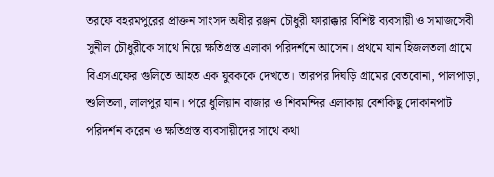তরফে বহরমপুরের প্রাক্তন সাংসদ অধীর রঞ্জন চৌধুরী ফারাক্কার বিশিষ্ট ব্যবসায়ী ও সমাজসেবী সুনীল চৌধুরীকে সাথে নিয়ে ক্ষতিগ্রস্ত এলাকা পরিদর্শনে আসেন। প্রথমে যান হিজলতলা গ্রামে বিএসএফের গুলিতে আহত এক যুবককে দেখতে। তারপর দিঘড়ি গ্রামের বেতবোনা, পালপাড়া, শুলিতলা, লালপুর যান। পরে ধুলিয়ান বাজার ও শিবমন্দির এলাকায় বেশকিছু দোকানপাট পরিদর্শন করেন ও ক্ষতিগ্রস্ত ব্যবসায়ীদের সাথে কথা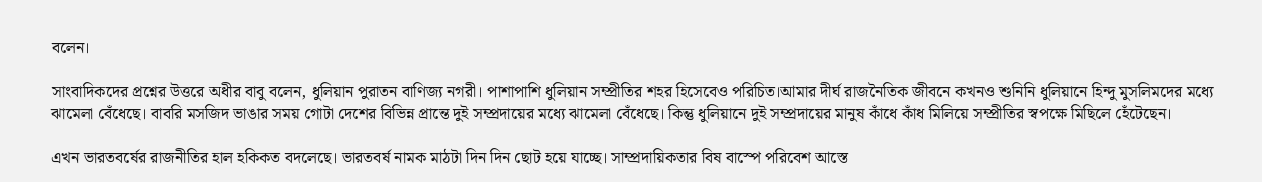বলেন।

সাংবাদিকদের প্রশ্নের উত্তরে অধীর বাবু বলেন, ধুলিয়ান পুরাতন বাণিজ্য নগরী। পাশাপাশি ধুলিয়ান সম্প্রীতির শহর হিসেবেও পরিচিত।আমার দীর্ঘ রাজনৈতিক জীবনে কখনও শুনিনি ধুলিয়ানে হিন্দু মুসলিমদের মধ্যে ঝামেলা বেঁধেছে। বাবরি মসজিদ ভাঙার সময় গোটা দেশের বিভিন্ন প্রান্তে দুই সম্প্রদায়ের মধ্যে ঝামেলা বেঁধেছে। কিন্তু ধুলিয়ানে দুই সম্প্রদায়ের মানুষ কাঁধে কাঁধ মিলিয়ে সম্প্রীতির স্বপক্ষে মিছিলে হেঁটেছেন।

এখন ভারতবর্ষের রাজনীতির হাল হকিকত বদলেছে। ভারতবর্ষ নামক মাঠটা দিন দিন ছোট হয়ে যাচ্ছে। সাম্প্রদায়িকতার বিষ বাস্পে পরিবেশ আস্তে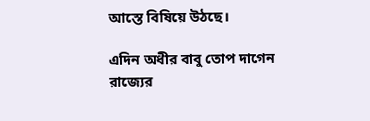আস্তে বিষিয়ে উঠছে।

এদিন অধীর বাবু তোপ দাগেন রাজ্যের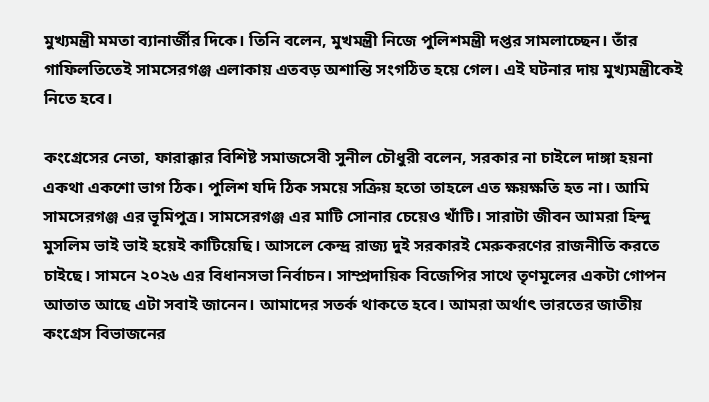মুখ্যমন্ত্রী মমতা ব্যানার্জীর দিকে। তিনি বলেন, মুখমন্ত্রী নিজে পুলিশমন্ত্রী দপ্তর সামলাচ্ছেন। তাঁর গাফিলতিতেই সামসেরগঞ্জ এলাকায় এতবড় অশান্তি সংগঠিত হয়ে গেল। এই ঘটনার দায় মুখ্যমন্ত্রীকেই নিতে হবে।

কংগ্রেসের নেতা, ফারাক্কার বিশিষ্ট সমাজসেবী সুনীল চৌধুরী বলেন, সরকার না চাইলে দাঙ্গা হয়না একথা একশো ভাগ ঠিক। পুলিশ যদি ঠিক সময়ে সক্রিয় হতো তাহলে এত ক্ষয়ক্ষতি হত না। আমি সামসেরগঞ্জ এর ভূমিপুত্র। সামসেরগঞ্জ এর মাটি সোনার চেয়েও খাঁটি। সারাটা জীবন আমরা হিন্দু মুসলিম ভাই ভাই হয়েই কাটিয়েছি। আসলে কেন্দ্র রাজ্য দুই সরকারই মেরুকরণের রাজনীতি করতে চাইছে। সামনে ২০২৬ এর বিধানসভা নির্বাচন। সাম্প্রদায়িক বিজেপির সাথে তৃণমূলের একটা গোপন আতাত আছে এটা সবাই জানেন। আমাদের সতর্ক থাকতে হবে। আমরা অর্থাৎ ভারতের জাতীয় কংগ্রেস বিভাজনের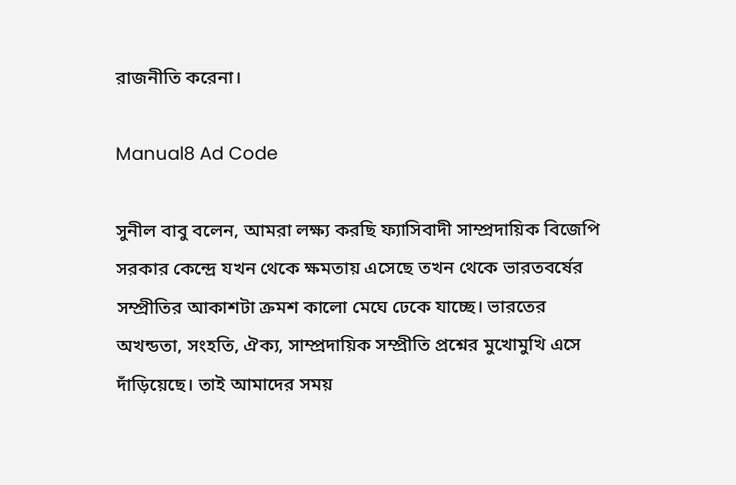রাজনীতি করেনা।

Manual8 Ad Code

সুনীল বাবু বলেন, আমরা লক্ষ্য করছি ফ্যাসিবাদী সাম্প্রদায়িক বিজেপি সরকার কেন্দ্রে যখন থেকে ক্ষমতায় এসেছে তখন থেকে ভারতবর্ষের সম্প্রীতির আকাশটা ক্রমশ কালো মেঘে ঢেকে যাচ্ছে। ভারতের অখন্ডতা, সংহতি, ঐক্য, সাম্প্রদায়িক সম্প্রীতি প্রশ্নের মুখোমুখি এসে দাঁড়িয়েছে। তাই আমাদের সময়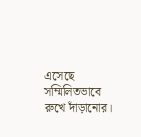এসেছে সম্মিলিতভাবে রুখে দাঁড়ানোর।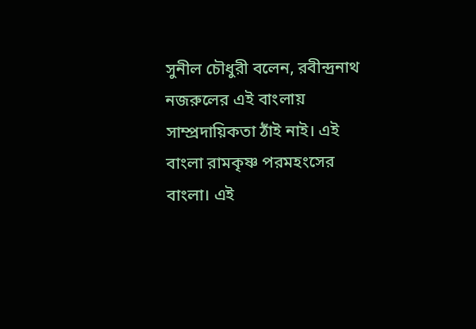সুনীল চৌধুরী বলেন, রবীন্দ্রনাথ নজরুলের এই বাংলায় সাম্প্রদায়িকতা ঠাঁই নাই। এই বাংলা রামকৃষ্ণ পরমহংসের বাংলা। এই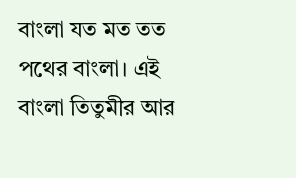বাংলা যত মত তত পথের বাংলা। এই বাংলা তিতুমীর আর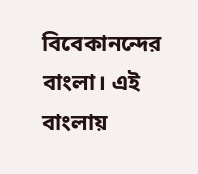বিবেকানন্দের বাংলা। এই বাংলায়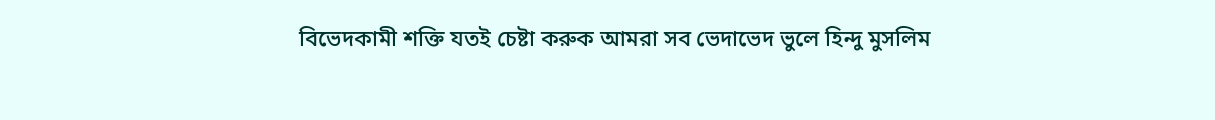বিভেদকামী শক্তি যতই চেষ্টা করুক আমরা সব ভেদাভেদ ভুলে হিন্দু মুসলিম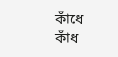কাঁধে কাঁধ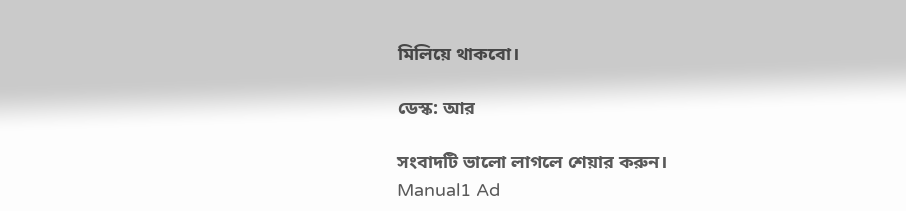মিলিয়ে থাকবো।

ডেস্ক: আর

সংবাদটি ভালো লাগলে শেয়ার করুন।
Manual1 Ad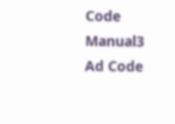Code
Manual3 Ad Code